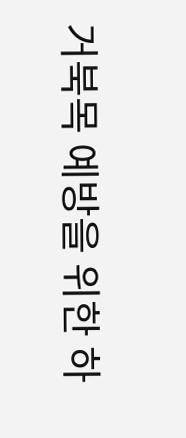거북목 예방을 위한 하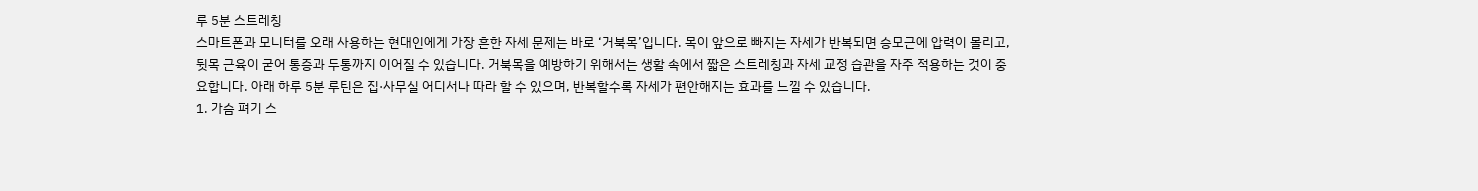루 5분 스트레칭
스마트폰과 모니터를 오래 사용하는 현대인에게 가장 흔한 자세 문제는 바로 ‘거북목’입니다. 목이 앞으로 빠지는 자세가 반복되면 승모근에 압력이 몰리고, 뒷목 근육이 굳어 통증과 두통까지 이어질 수 있습니다. 거북목을 예방하기 위해서는 생활 속에서 짧은 스트레칭과 자세 교정 습관을 자주 적용하는 것이 중요합니다. 아래 하루 5분 루틴은 집·사무실 어디서나 따라 할 수 있으며, 반복할수록 자세가 편안해지는 효과를 느낄 수 있습니다.
1. 가슴 펴기 스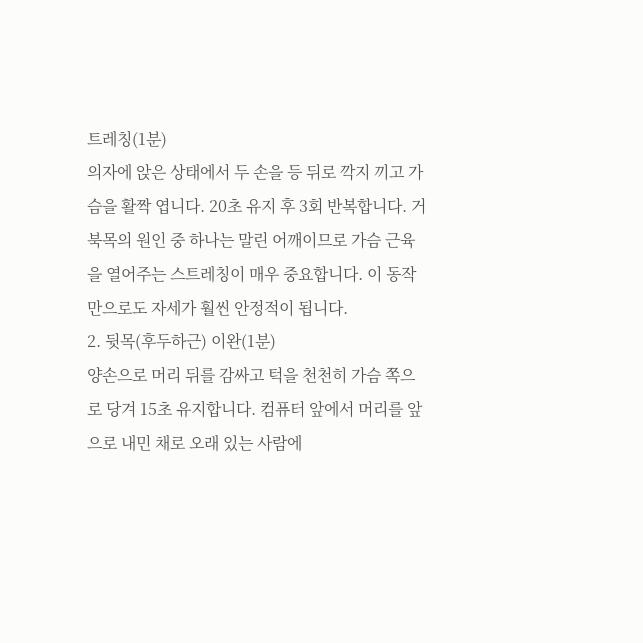트레칭(1분)
의자에 앉은 상태에서 두 손을 등 뒤로 깍지 끼고 가슴을 활짝 엽니다. 20초 유지 후 3회 반복합니다. 거북목의 원인 중 하나는 말린 어깨이므로 가슴 근육을 열어주는 스트레칭이 매우 중요합니다. 이 동작만으로도 자세가 훨씬 안정적이 됩니다.
2. 뒷목(후두하근) 이완(1분)
양손으로 머리 뒤를 감싸고 턱을 천천히 가슴 쪽으로 당겨 15초 유지합니다. 컴퓨터 앞에서 머리를 앞으로 내민 채로 오래 있는 사람에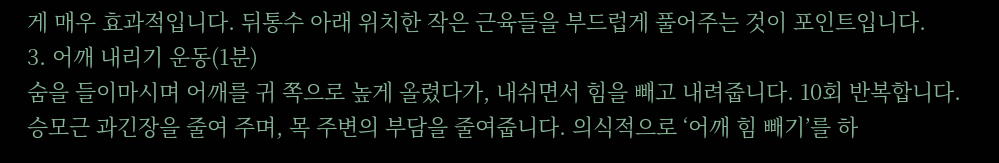게 매우 효과적입니다. 뒤통수 아래 위치한 작은 근육들을 부드럽게 풀어주는 것이 포인트입니다.
3. 어깨 내리기 운동(1분)
숨을 들이마시며 어깨를 귀 쪽으로 높게 올렸다가, 내쉬면서 힘을 빼고 내려줍니다. 10회 반복합니다. 승모근 과긴장을 줄여 주며, 목 주변의 부담을 줄여줍니다. 의식적으로 ‘어깨 힘 빼기’를 하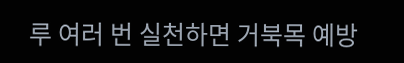루 여러 번 실천하면 거북목 예방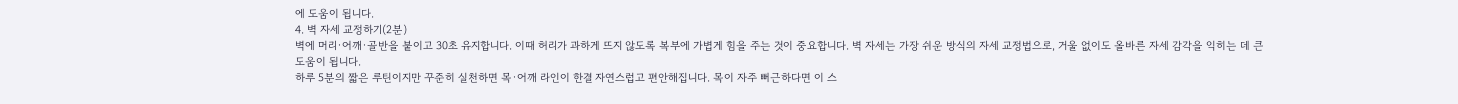에 도움이 됩니다.
4. 벽 자세 교정하기(2분)
벽에 머리·어깨·골반을 붙이고 30초 유지합니다. 이때 허리가 과하게 뜨지 않도록 복부에 가볍게 힘을 주는 것이 중요합니다. 벽 자세는 가장 쉬운 방식의 자세 교정법으로, 거울 없이도 올바른 자세 감각을 익히는 데 큰 도움이 됩니다.
하루 5분의 짧은 루틴이지만 꾸준히 실천하면 목·어깨 라인이 한결 자연스럽고 편안해집니다. 목이 자주 뻐근하다면 이 스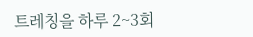트레칭을 하루 2~3회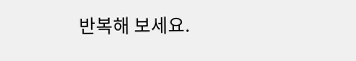반복해 보세요.